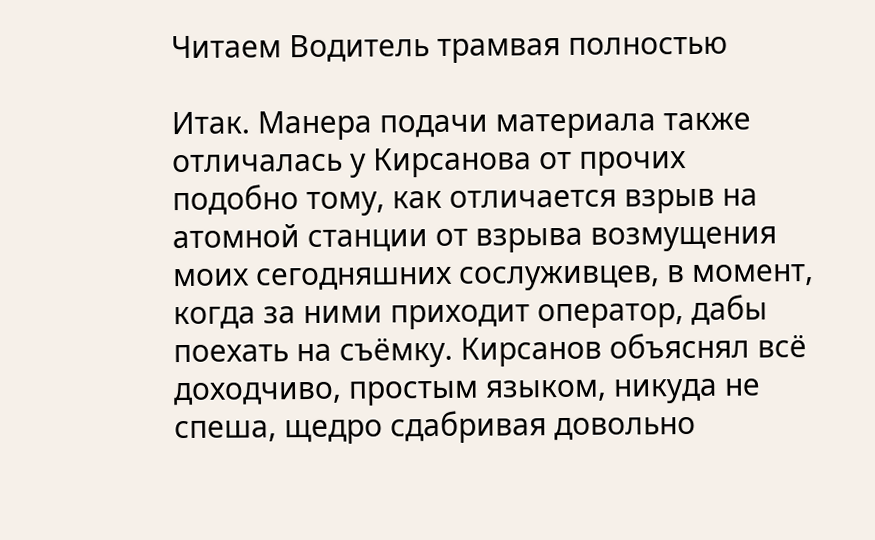Читаем Водитель трамвая полностью

Итак. Манера подачи материала также отличалась у Кирсанова от прочих подобно тому, как отличается взрыв на атомной станции от взрыва возмущения моих сегодняшних сослуживцев, в момент, когда за ними приходит оператор, дабы поехать на съёмку. Кирсанов объяснял всё доходчиво, простым языком, никуда не спеша, щедро сдабривая довольно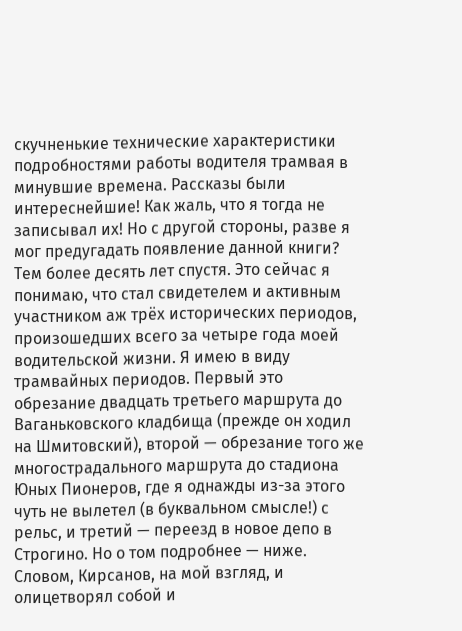скучненькие технические характеристики подробностями работы водителя трамвая в минувшие времена. Рассказы были интереснейшие! Как жаль, что я тогда не записывал их! Но с другой стороны, разве я мог предугадать появление данной книги? Тем более десять лет спустя. Это сейчас я понимаю, что стал свидетелем и активным участником аж трёх исторических периодов, произошедших всего за четыре года моей водительской жизни. Я имею в виду трамвайных периодов. Первый это обрезание двадцать третьего маршрута до Ваганьковского кладбища (прежде он ходил на Шмитовский), второй — обрезание того же многострадального маршрута до стадиона Юных Пионеров, где я однажды из-за этого чуть не вылетел (в буквальном смысле!) с рельс, и третий — переезд в новое депо в Строгино. Но о том подробнее — ниже. Словом, Кирсанов, на мой взгляд, и олицетворял собой и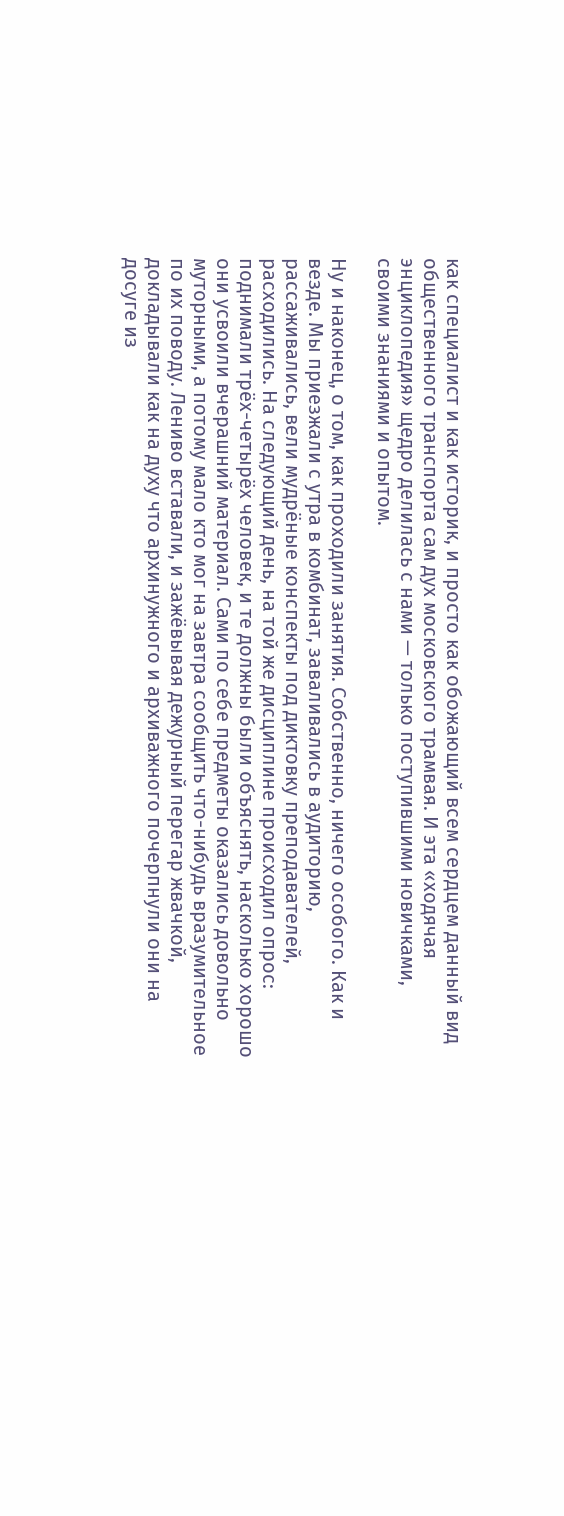как специалист и как историк, и просто как обожающий всем сердцем данный вид общественного транспорта сам дух московского трамвая. И эта «ходячая энциклопедия» щедро делилась с нами — только поступившими новичками, своими знаниями и опытом.

Ну и наконец, о том, как проходили занятия. Собственно, ничего особого. Как и везде. Мы приезжали с утра в комбинат, заваливались в аудиторию, рассаживались, вели мудрёные конспекты под диктовку преподавателей, расходились. На следующий день, на той же дисциплине происходил опрос: поднимали трёх-четырёх человек, и те должны были объяснять, насколько хорошо они усвоили вчерашний материал. Сами по себе предметы оказались довольно муторными, а потому мало кто мог на завтра сообщить что-нибудь вразумительное по их поводу. Лениво вставали, и зажёвывая дежурный перегар жвачкой, докладывали как на духу что архинужного и архиважного почерпнули они на досуге из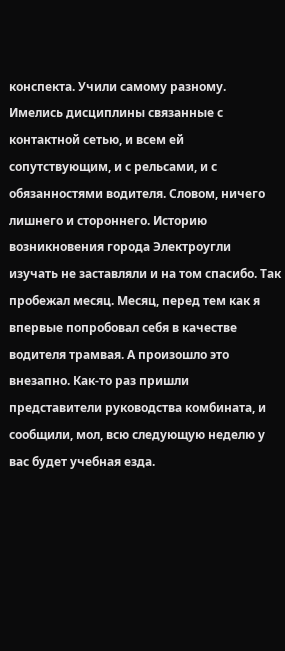конспекта. Учили самому разному. Имелись дисциплины связанные с контактной сетью, и всем ей сопутствующим, и с рельсами, и с обязанностями водителя. Словом, ничего лишнего и стороннего. Историю возникновения города Электроугли изучать не заставляли и на том спасибо. Так пробежал месяц. Месяц, перед тем как я впервые попробовал себя в качестве водителя трамвая. А произошло это внезапно. Как-то раз пришли представители руководства комбината, и сообщили, мол, всю следующую неделю у вас будет учебная езда.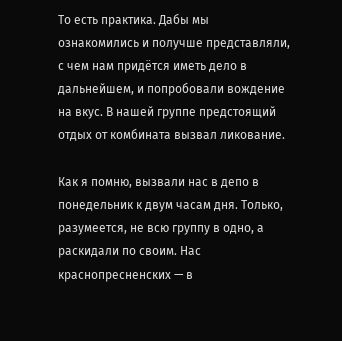То есть практика. Дабы мы ознакомились и получше представляли, с чем нам придётся иметь дело в дальнейшем, и попробовали вождение на вкус. В нашей группе предстоящий отдых от комбината вызвал ликование.

Как я помню, вызвали нас в депо в понедельник к двум часам дня. Только, разумеется, не всю группу в одно, а раскидали по своим. Нас краснопресненских — в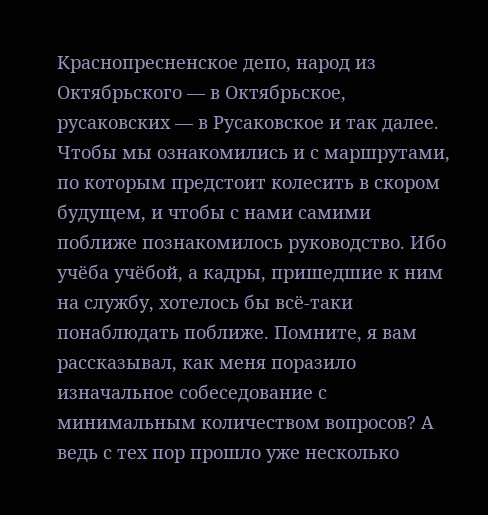Краснопресненское депо, народ из Октябрьского — в Октябрьское, русаковских — в Русаковское и так далее. Чтобы мы ознакомились и с маршрутами, по которым предстоит колесить в скором будущем, и чтобы с нами самими поближе познакомилось руководство. Ибо учёба учёбой, а кадры, пришедшие к ним на службу, хотелось бы всё-таки понаблюдать поближе. Помните, я вам рассказывал, как меня поразило изначальное собеседование с минимальным количеством вопросов? А ведь с тех пор прошло уже несколько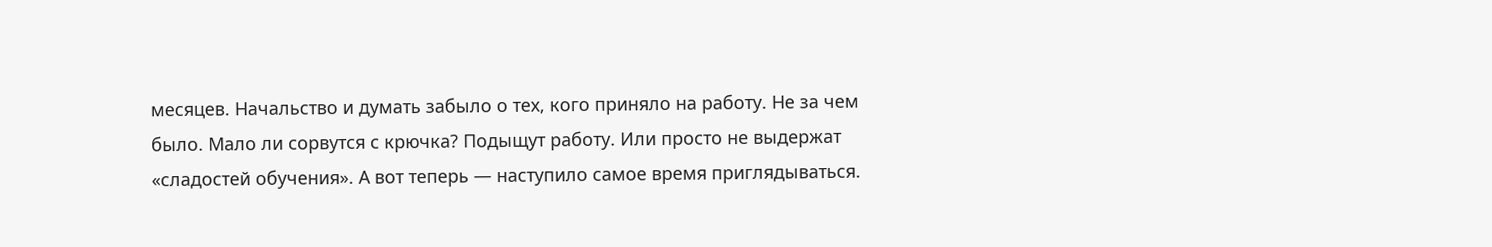месяцев. Начальство и думать забыло о тех, кого приняло на работу. Не за чем было. Мало ли сорвутся с крючка? Подыщут работу. Или просто не выдержат «сладостей обучения». А вот теперь — наступило самое время приглядываться.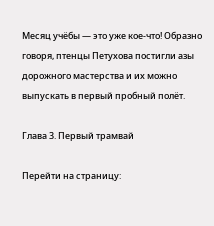Месяц учёбы — это уже кое-что! Образно говоря, птенцы Петухова постигли азы дорожного мастерства и их можно выпускать в первый пробный полёт.

Глава 3. Первый трамвай

Перейти на страницу: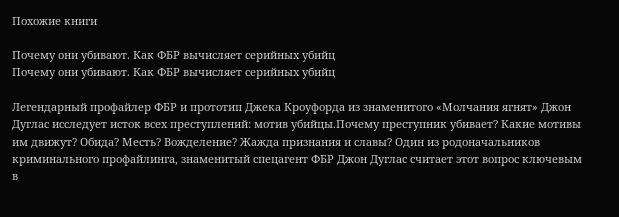Похожие книги

Почему они убивают. Как ФБР вычисляет серийных убийц
Почему они убивают. Как ФБР вычисляет серийных убийц

Легендарный профайлер ФБР и прототип Джека Кроуфорда из знаменитого «Молчания ягнят» Джон Дуглас исследует исток всех преступлений: мотив убийцы.Почему преступник убивает? Какие мотивы им движут? Обида? Месть? Вожделение? Жажда признания и славы? Один из родоначальников криминального профайлинга, знаменитый спецагент ФБР Джон Дуглас считает этот вопрос ключевым в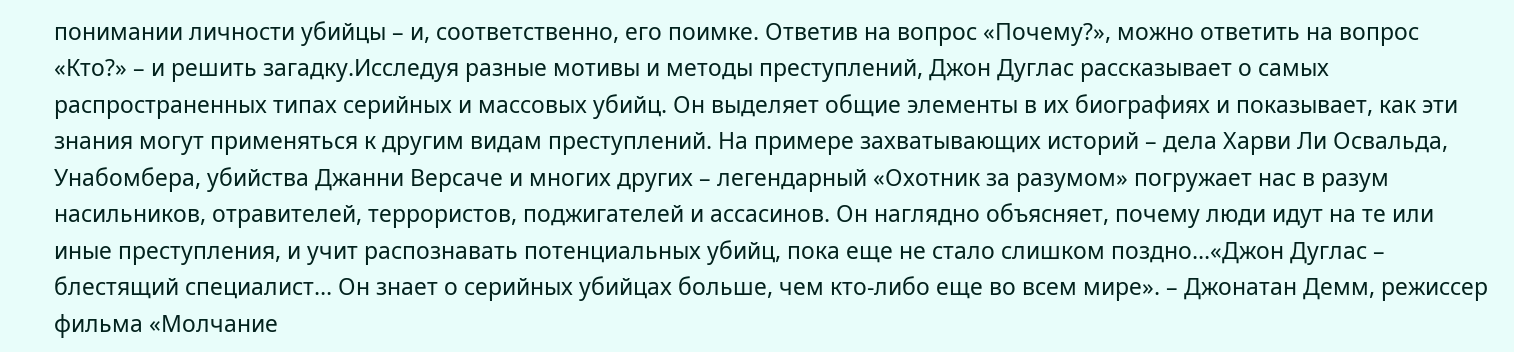понимании личности убийцы – и, соответственно, его поимке. Ответив на вопрос «Почему?», можно ответить на вопрос «Кто?» – и решить загадку.Исследуя разные мотивы и методы преступлений, Джон Дуглас рассказывает о самых распространенных типах серийных и массовых убийц. Он выделяет общие элементы в их биографиях и показывает, как эти знания могут применяться к другим видам преступлений. На примере захватывающих историй – дела Харви Ли Освальда, Унабомбера, убийства Джанни Версаче и многих других – легендарный «Охотник за разумом» погружает нас в разум насильников, отравителей, террористов, поджигателей и ассасинов. Он наглядно объясняет, почему люди идут на те или иные преступления, и учит распознавать потенциальных убийц, пока еще не стало слишком поздно…«Джон Дуглас – блестящий специалист… Он знает о серийных убийцах больше, чем кто-либо еще во всем мире». – Джонатан Демм, режиссер фильма «Молчание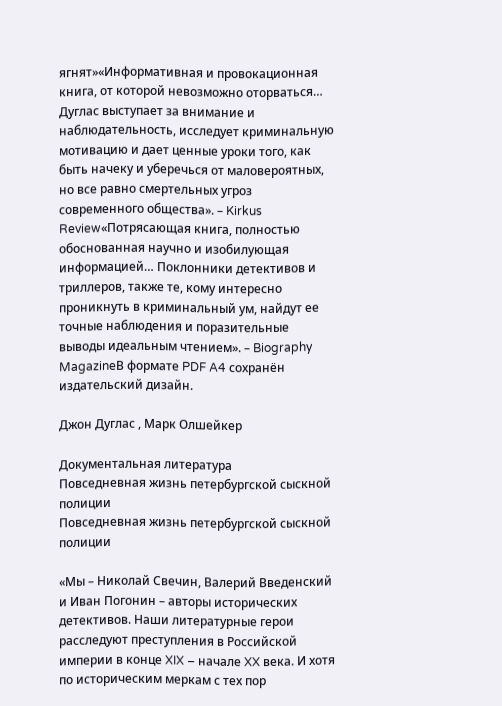ягнят»«Информативная и провокационная книга, от которой невозможно оторваться… Дуглас выступает за внимание и наблюдательность, исследует криминальную мотивацию и дает ценные уроки того, как быть начеку и уберечься от маловероятных, но все равно смертельных угроз современного общества». – Kirkus Review«Потрясающая книга, полностью обоснованная научно и изобилующая информацией… Поклонники детективов и триллеров, также те, кому интересно проникнуть в криминальный ум, найдут ее точные наблюдения и поразительные выводы идеальным чтением». – Biography MagazineВ формате PDF A4 сохранён издательский дизайн.

Джон Дуглас , Марк Олшейкер

Документальная литература
Повседневная жизнь петербургской сыскной полиции
Повседневная жизнь петербургской сыскной полиции

«Мы – Николай Свечин, Валерий Введенский и Иван Погонин – авторы исторических детективов. Наши литературные герои расследуют преступления в Российской империи в конце XIX – начале XX века. И хотя по историческим меркам с тех пор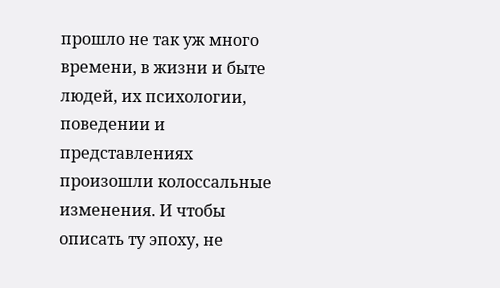прошло не так уж много времени, в жизни и быте людей, их психологии, поведении и представлениях произошли колоссальные изменения. И чтобы описать ту эпоху, не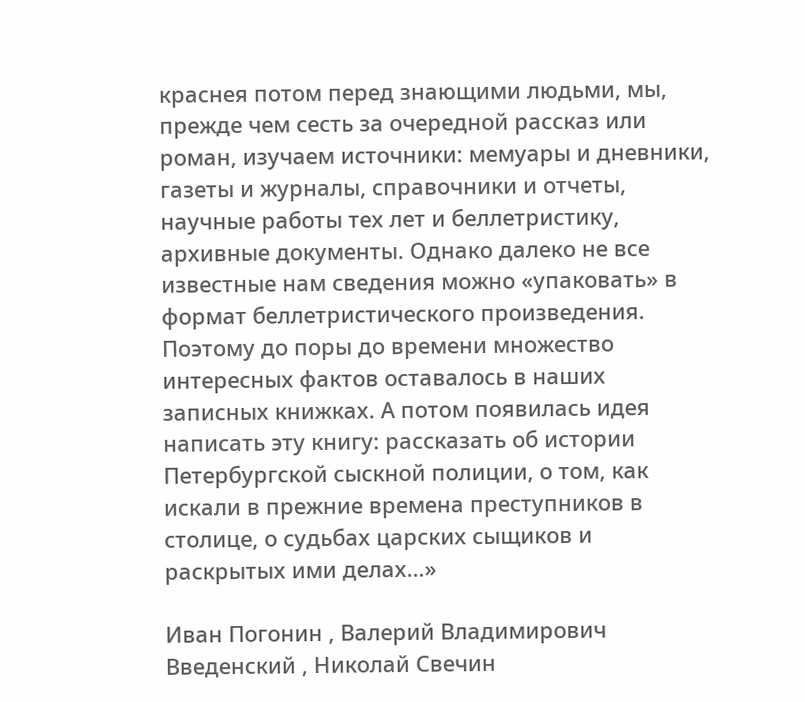краснея потом перед знающими людьми, мы, прежде чем сесть за очередной рассказ или роман, изучаем источники: мемуары и дневники, газеты и журналы, справочники и отчеты, научные работы тех лет и беллетристику, архивные документы. Однако далеко не все известные нам сведения можно «упаковать» в формат беллетристического произведения. Поэтому до поры до времени множество интересных фактов оставалось в наших записных книжках. А потом появилась идея написать эту книгу: рассказать об истории Петербургской сыскной полиции, о том, как искали в прежние времена преступников в столице, о судьбах царских сыщиков и раскрытых ими делах…»

Иван Погонин , Валерий Владимирович Введенский , Николай Свечин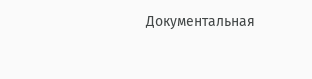Документальная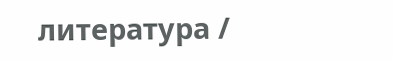литература /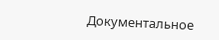Документальное